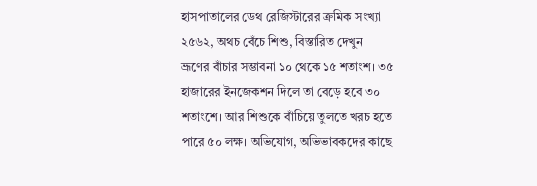হাসপাতালের ডেথ রেজিস্টারের ক্রমিক সংখ্যা ২৫৬২, অথচ বেঁচে শিশু, বিস্তারিত দেখুন
ভ্রূণের বাঁচার সম্ভাবনা ১০ থেকে ১৫ শতাংশ। ৩৫ হাজারের ইনজেকশন দিলে তা বেড়ে হবে ৩০ শতাংশে। আর শিশুকে বাঁচিয়ে তুলতে খরচ হতে পারে ৫০ লক্ষ। অভিযোগ, অভিভাবকদের কাছে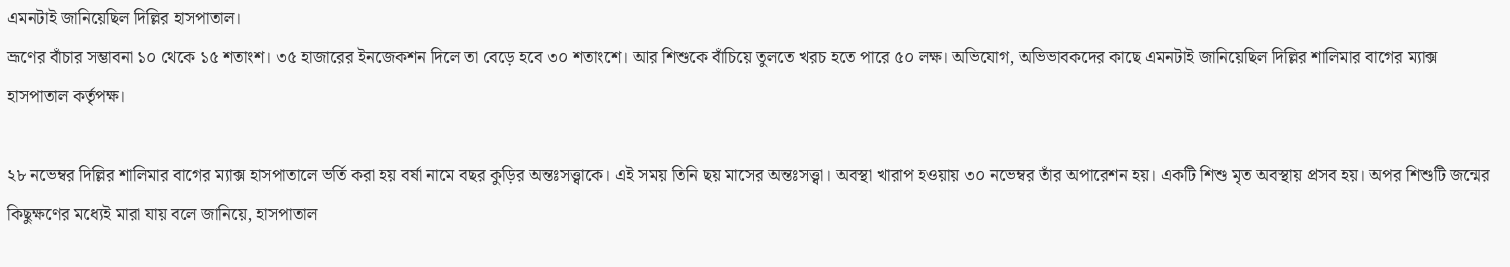এমনটাই জানিয়েছিল দিল্লির হাসপাতাল।
ভ্রূণের বাঁচার সম্ভাবনা ১০ থেকে ১৫ শতাংশ। ৩৫ হাজারের ইনজেকশন দিলে তা বেড়ে হবে ৩০ শতাংশে। আর শিশুকে বাঁচিয়ে তুলতে খরচ হতে পারে ৫০ লক্ষ। অভিযোগ, অভিভাবকদের কাছে এমনটাই জানিয়েছিল দিল্লির শালিমার বাগের ম্যাক্স হাসপাতাল কর্তৃপক্ষ।

২৮ নভেম্বর দিল্লির শালিমার বাগের ম্যাক্স হাসপাতালে ভর্তি করা হয় বর্ষা নামে বছর কুড়ির অন্তঃসত্ত্বাকে। এই সময় তিনি ছয় মাসের অন্তঃসত্ত্বা। অবস্থা খারাপ হওয়ায় ৩০ নভেম্বর তাঁর অপারেশন হয়। একটি শিশু মৃত অবস্থায় প্রসব হয়। অপর শিশুটি জন্মের কিছুক্ষণের মধ্যেই মারা যায় বলে জানিয়ে, হাসপাতাল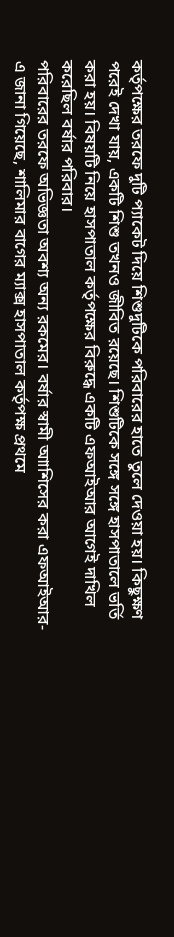কর্তৃপক্ষের তরফে দুটি প্যাকেট দিয়ে শিশুদুটিকে পরিবারের হাতে তুলে দেওয়া হয়। কিছুক্ষণ পরেই দেখা যায়, একটি শিশু তখনও জীবিত রয়েছে। শিশুটিকে সঙ্গে সঙ্গে হাসপাতালে ভর্তি করা হয়। বিষয়টি নিয়ে হাসপাতাল কর্তৃপক্ষের বিরুদ্ধে একটি এফআইআর আগেই দাখিল করেছিল বর্ষার পরিবার।
পরিবারের তরফে অভিজ্ঞতা অবশ্য অন্য রকমের। বর্ষার স্বামী আাশিসের করা এফআইআর-এ জানা গিয়েছে, শালিমার বাগের ম্যাক্স হাসপাতাল কর্তৃপক্ষ প্রথমে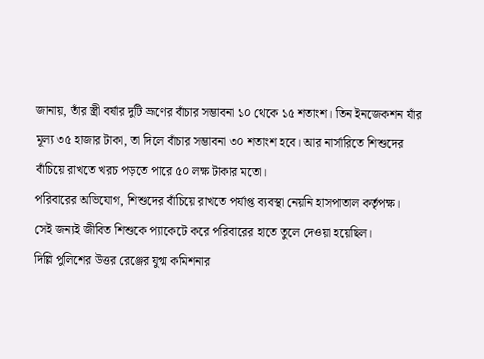জানায়, তাঁর স্ত্রী বর্ষার দুটি ভ্রূণের বাঁচার সম্ভাবনা ১০ থেকে ১৫ শতাংশ। তিন ইনজেকশন যাঁর মূল্য ৩৫ হাজার টাকা, তা দিলে বাঁচার সম্ভাবনা ৩০ শতাংশ হবে। আর নার্সারিতে শিশুদের বাঁচিয়ে রাখতে খরচ পড়তে পারে ৫০ লক্ষ টাকার মতো।
পরিবারের অভিযোগ, শিশুদের বাঁচিয়ে রাখতে পর্যাপ্ত ব্যবস্থা নেয়নি হাসপাতাল কর্তৃপক্ষ। সেই জন্যই জীবিত শিশুকে প্যাকেটে করে পরিবারের হাতে তুলে দেওয়া হয়েছিল।
দিল্লি পুলিশের উত্তর রেঞ্জের যুগ্ম কমিশনার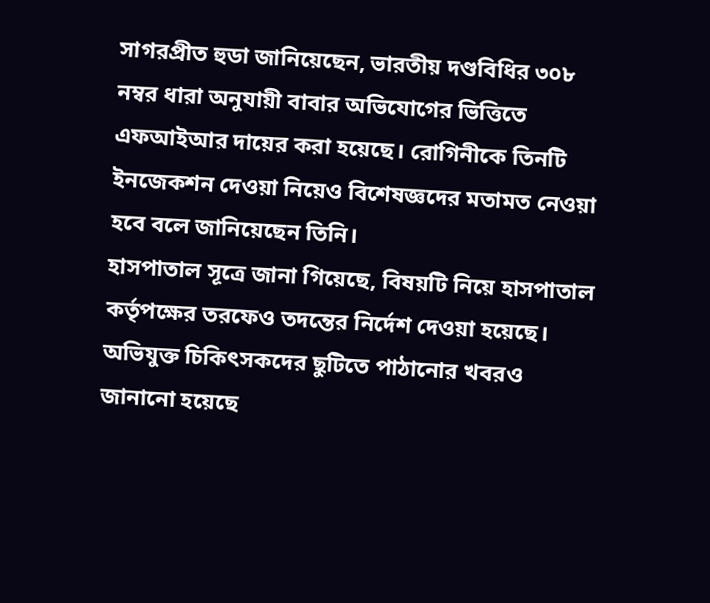সাগরপ্রীত হুডা জানিয়েছেন, ভারতীয় দণ্ডবিধির ৩০৮ নম্বর ধারা অনুযায়ী বাবার অভিযোগের ভিত্তিতে এফআইআর দায়ের করা হয়েছে। রোগিনীকে তিনটি ইনজেকশন দেওয়া নিয়েও বিশেষজ্ঞদের মতামত নেওয়া হবে বলে জানিয়েছেন তিনি।
হাসপাতাল সূত্রে জানা গিয়েছে, বিষয়টি নিয়ে হাসপাতাল কর্তৃপক্ষের তরফেও তদন্তের নির্দেশ দেওয়া হয়েছে। অভিযুক্ত চিকিৎসকদের ছুটিতে পাঠানোর খবরও জানানো হয়েছে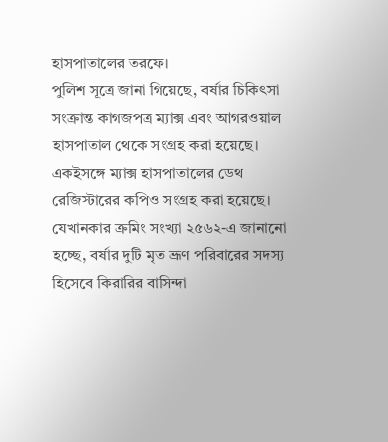হাসপাতালের তরফে।
পুলিশ সূত্রে জানা গিয়েছে, বর্ষার চিকিৎসা সংক্রান্ত কাগজপত্র ম্যাক্স এবং আগরওয়াল হাসপাতাল থেকে সংগ্রহ করা হয়েছে। একইসঙ্গে ম্যাক্স হাসপাতালের ডেথ রেজিস্টারের কপিও সংগ্রহ করা হয়েছে। যেখানকার ক্রমিং সংখ্যা ২৫৬২-এ জানানো হচ্ছে, বর্ষার দুটি মৃত ভ্রূণ পরিবারের সদস্য হিসেবে কিরারির বাসিন্দা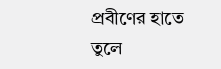প্রবীণের হাতে তুলে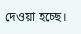দেওয়া হচ্ছে।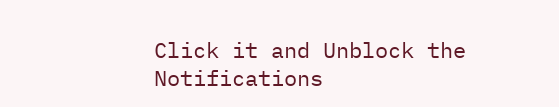Click it and Unblock the Notifications